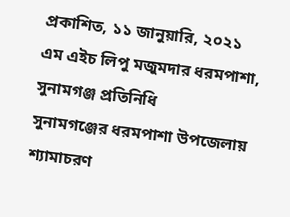প্রকাশিত, ১১ জানুয়ারি, ২০২১
এম এইচ লিপু মজুমদার ধরমপাশা, সুনামগঞ্জ প্রতিনিধি
সুনামগঞ্জের ধরমপাশা উপজেলায় শ্যামাচরণ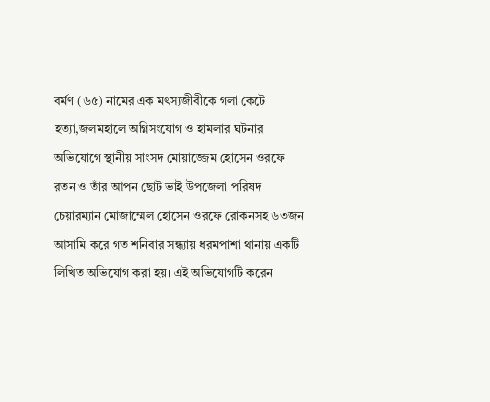বর্মণ (৬৫) নামের এক মৎস্যজীবীকে গলা কেটে হত্যা,জলমহালে অগ্নিসংযোগ ও হামলার ঘটনার অভিযোগে স্থানীয় সাংসদ মোয়াজ্জেম হোসেন ওরফে রতন ও তাঁর আপন ছোট ভাই উপজেলা পরিষদ চেয়ারম্যান মোজাম্মেল হোসেন ওরফে রোকনসহ ৬৩জন আসামি করে গত শনিবার সন্ধ্যায় ধরমপাশা থানায় একটি লিখিত অভিযোগ করা হয়। এই অভিযোগটি করেন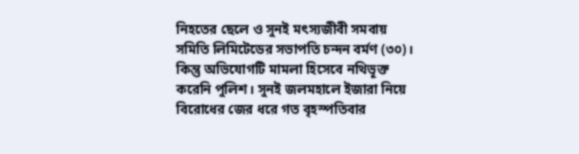নিহতের ছেলে ও সুনই মৎস্যজীবী সমবায় সমিতি লিমিটেডের সভাপতি চন্দন বর্মণ (৩০)। কিন্তু অভিযোগটি মামলা হিসেবে নথিভূক্ত করেনি পুলিশ। সুনই জলমহালে ইজারা নিয়ে বিরোধের জের ধরে গত বৃহস্পতিবার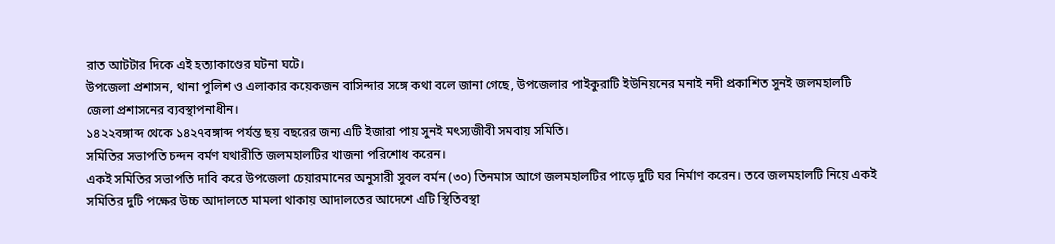রাত আটটার দিকে এই হত্যাকাণ্ডের ঘটনা ঘটে।
উপজেলা প্রশাসন, থানা পুলিশ ও এলাকার কয়েকজন বাসিন্দার সঙ্গে কথা বলে জানা গেছে, উপজেলার পাইকুরাটি ইউনিয়নের মনাই নদী প্রকাশিত সুনই জলমহালটি জেলা প্রশাসনের ব্যবস্থাপনাধীন।
১৪২২বঙ্গাব্দ থেকে ১৪২৭বঙ্গাব্দ পর্যন্ত ছয় বছরের জন্য এটি ইজারা পায় সুনই মৎস্যজীবী সমবায় সমিতি।
সমিতির সভাপতি চন্দন বর্মণ যথারীতি জলমহালটির খাজনা পরিশোধ করেন।
একই সমিতির সভাপতি দাবি করে উপজেলা চেয়ারমানের অনুসারী সুবল বর্মন (৩০) তিনমাস আগে জলমহালটির পাড়ে দুটি ঘর নির্মাণ করেন। তবে জলমহালটি নিয়ে একই সমিতির দুটি পক্ষের উচ্চ আদালতে মামলা থাকায় আদালতের আদেশে এটি স্থিতিবস্থা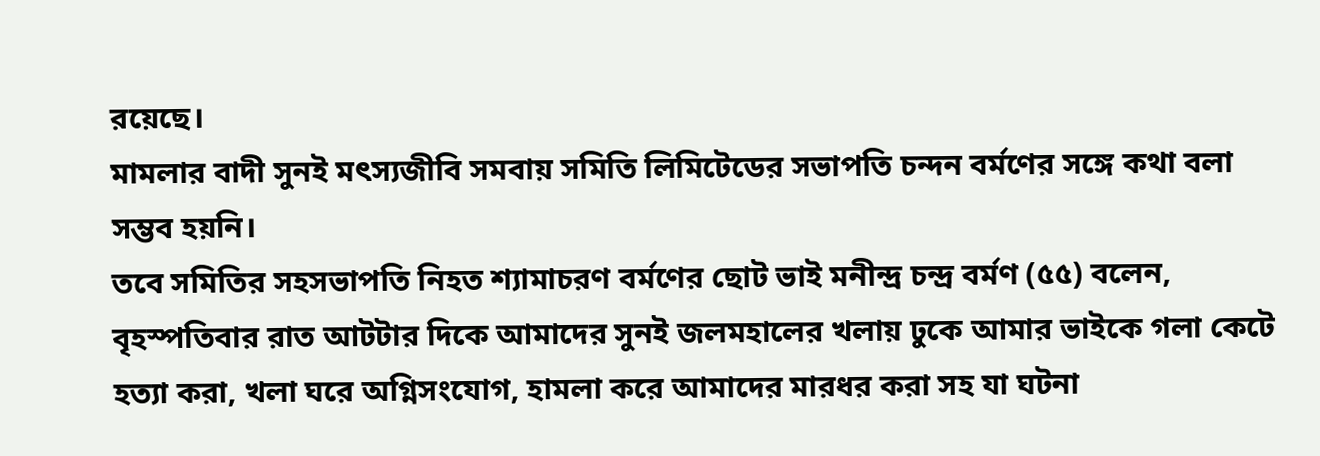রয়েছে।
মামলার বাদী সুনই মৎস্যজীবি সমবায় সমিতি লিমিটেডের সভাপতি চন্দন বর্মণের সঙ্গে কথা বলা সম্ভব হয়নি।
তবে সমিতির সহসভাপতি নিহত শ্যামাচরণ বর্মণের ছোট ভাই মনীন্দ্র চন্দ্র বর্মণ (৫৫) বলেন, বৃহস্পতিবার রাত আটটার দিকে আমাদের সুনই জলমহালের খলায় ঢুকে আমার ভাইকে গলা কেটে হত্যা করা, খলা ঘরে অগ্নিসংযোগ, হামলা করে আমাদের মারধর করা সহ যা ঘটনা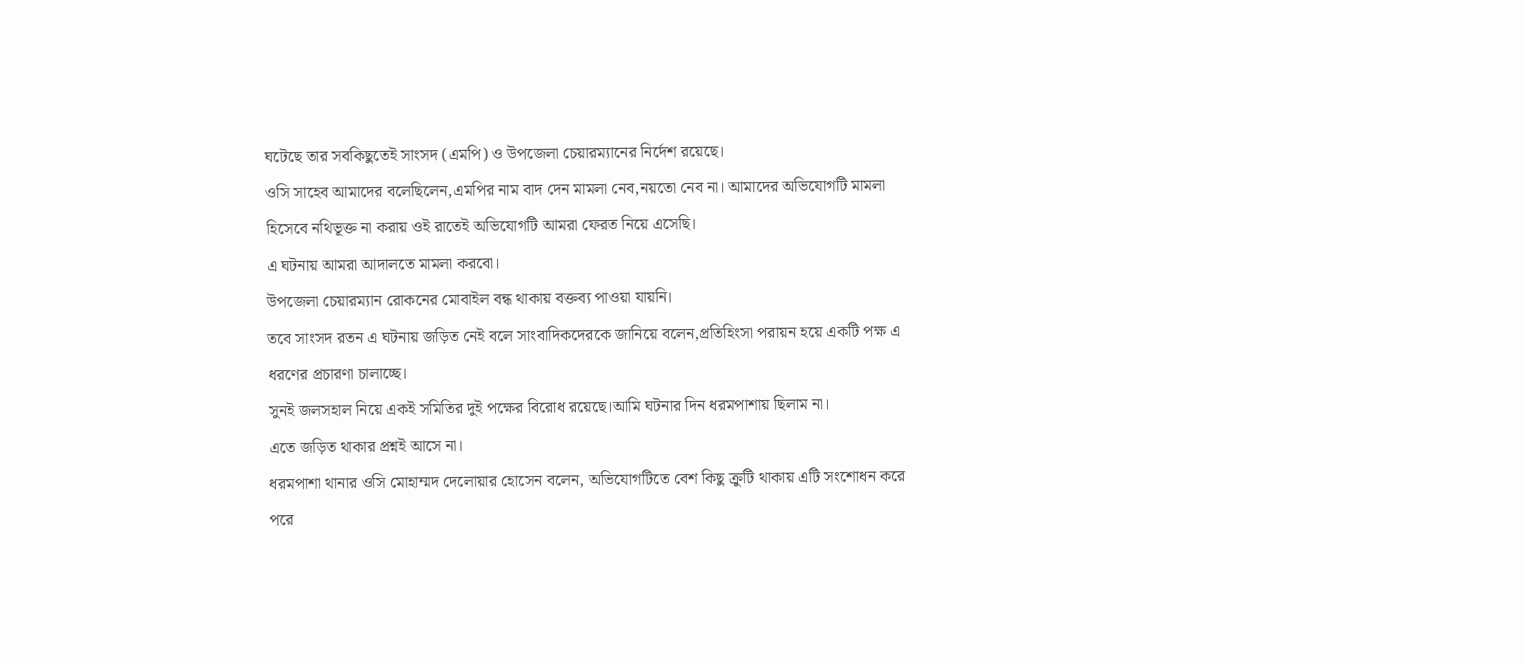ঘটেছে তার সবকিছুতেই সাংসদ (এমপি) ও উপজেলা চেয়ারম্যানের নির্দেশ রয়েছে।
ওসি সাহেব আমাদের বলেছিলেন,এমপির নাম বাদ দেন মামলা নেব,নয়তো নেব না। আমাদের অভিযোগটি মামলা হিসেবে নথিভূক্ত না করায় ওই রাতেই অভিযোগটি আমরা ফেরত নিয়ে এসেছি।
এ ঘটনায় আমরা আদালতে মামলা করবো।
উপজেলা চেয়ারম্যান রোকনের মোবাইল বন্ধ থাকায় বক্তব্য পাওয়া যায়নি।
তবে সাংসদ রতন এ ঘটনায় জড়িত নেই বলে সাংবাদিকদেরকে জানিয়ে বলেন,প্রতিহিংসা পরায়ন হয়ে একটি পক্ষ এ ধরণের প্রচারণা চালাচ্ছে।
সুনই জলসহাল নিয়ে একই সমিতির দুই পক্ষের বিরোধ রয়েছে।আমি ঘটনার দিন ধরমপাশায় ছিলাম না।
এতে জড়িত থাকার প্রশ্নই আসে না।
ধরমপাশা থানার ওসি মোহাম্মদ দেলোয়ার হোসেন বলেন, অভিযোগটিতে বেশ কিছু ক্রুটি থাকায় এটি সংশোধন করে পরে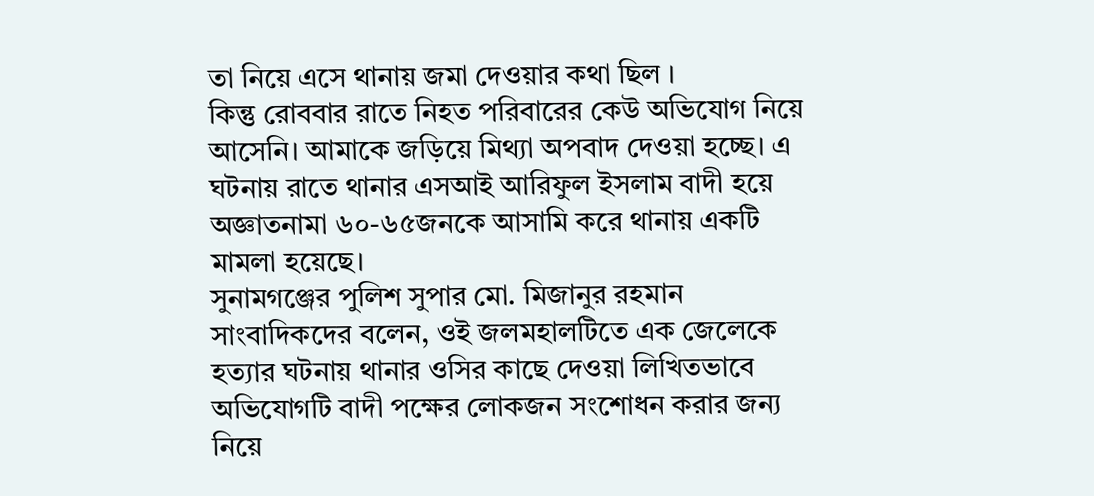তা নিয়ে এসে থানায় জমা দেওয়ার কথা ছিল ।
কিন্তু রোববার রাতে নিহত পরিবারের কেউ অভিযোগ নিয়ে আসেনি। আমাকে জড়িয়ে মিথ্যা অপবাদ দেওয়া হচ্ছে। এ ঘটনায় রাতে থানার এসআই আরিফুল ইসলাম বাদী হয়ে অজ্ঞাতনামা ৬০-৬৫জনকে আসামি করে থানায় একটি মামলা হয়েছে।
সুনামগঞ্জের পুলিশ সুপার মো. মিজানুর রহমান সাংবাদিকদের বলেন, ওই জলমহালটিতে এক জেলেকে হত্যার ঘটনায় থানার ওসির কাছে দেওয়া লিখিতভাবে অভিযোগটি বাদী পক্ষের লোকজন সংশোধন করার জন্য নিয়ে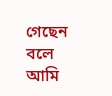গেছেন বলে আমি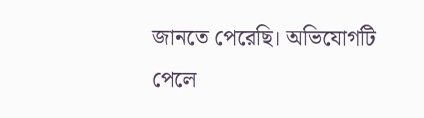জানতে পেরেছি। অভিযোগটি পেলে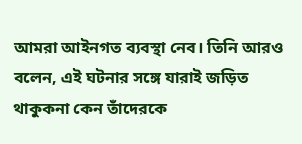আমরা আইনগত ব্যবস্থা নেব। তিনি আরও বলেন, এই ঘটনার সঙ্গে যারাই জড়িত থাকুকনা কেন তাঁদেরকে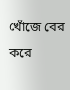খোঁজে বের করে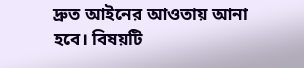দ্রুত আইনের আওতায় আনা হবে। বিষয়টি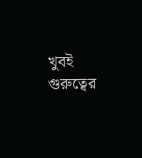খুবই গুরুত্বের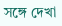সঙ্গে দেখা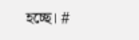হচ্ছে। #